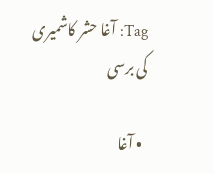Tag: آغا حشر کاشمیری کی برسی

  • آغا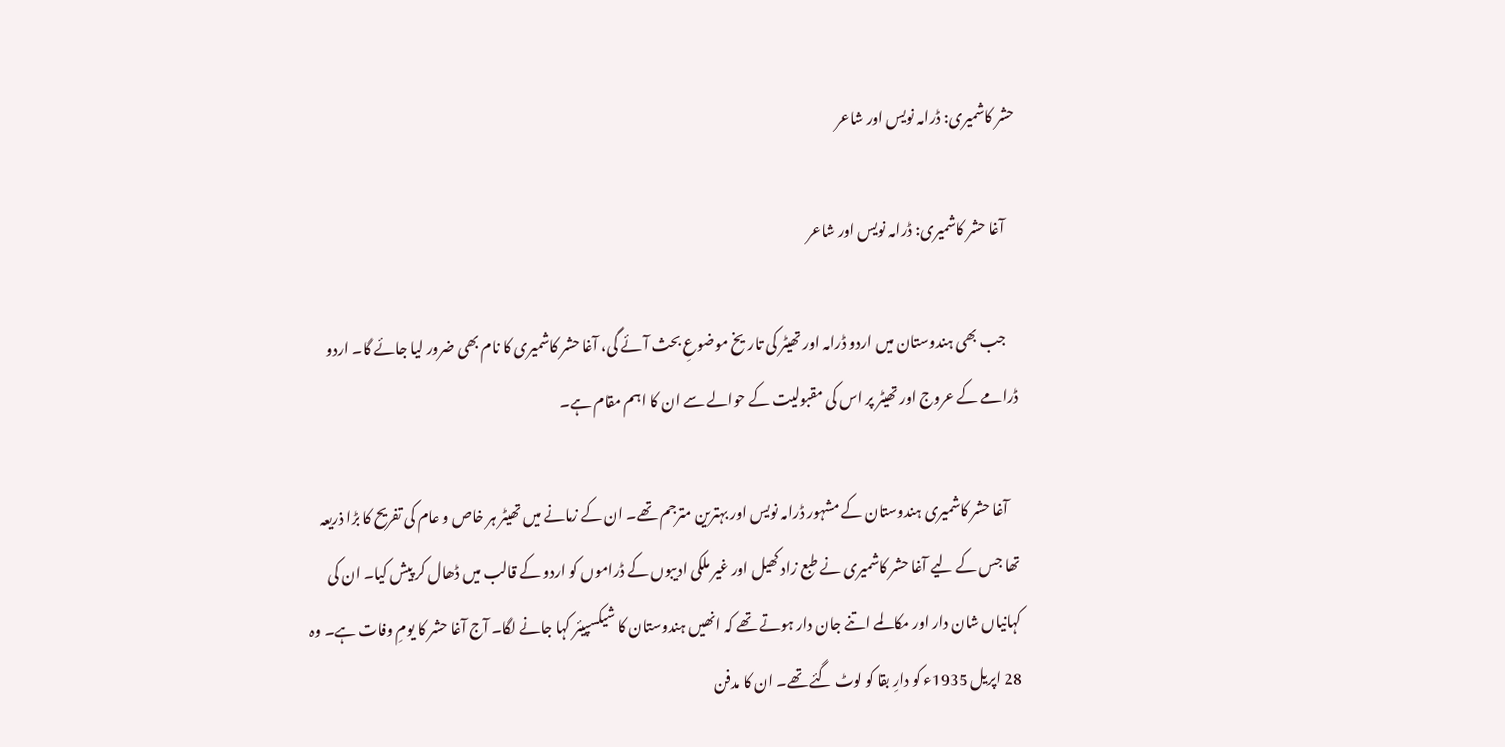حشر کاشمیری: ڈرامہ نویس اور شاعر

    آغا حشر کاشمیری: ڈرامہ نویس اور شاعر

    جب بھی ہندوستان میں‌ اردو ڈرامہ اور تھیٹر کی تاریخ موضوعِ بحث آئے گی، آغا حشر کاشمیری کا نام بھی ضرور لیا جائے گا۔ اردو ڈرامے کے عروج اور تھیٹر پر اس کی مقبولیت کے حوالے سے ان کا اہم مقام ہے۔

    آغا حشر کاشمیری ہندوستان کے مشہور ڈرامہ نویس اور بہترین مترجم تھے۔ ان کے زمانے میں تھیٹر ہر خاص و عام کی تفریح کا بڑا ذریعہ تھا جس کے لیے آغا حشر کاشمیری نے طبع زاد کھیل اور غیر ملکی ادیبوں کے ڈراموں کو اردو کے قالب میں ڈھال کر پیش کیا۔ ان کی کہانیاں شان دار اور مکالمے اتنے جان دار ہوتے تھے کہ انھیں ہندوستان کا شیکسپیئر کہا جانے لگا۔ آج آغا حشر کا یومِ وفات ہے۔ وہ 28 اپریل 1935ء کو دارِ بقا کو لوٹ گئے تھے۔ ان کا مدفن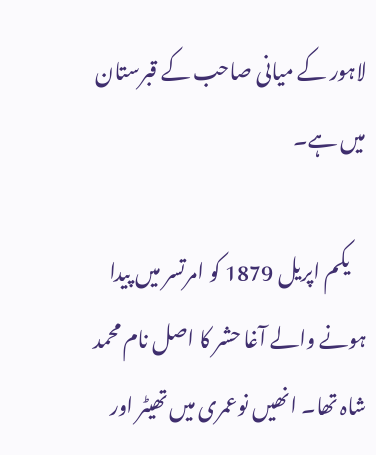لاہور کے میانی صاحب کے قبرستان میں ہے۔

    یکم اپریل 1879 کو امرتسر میں پیدا ہونے والے آغا حشر کا اصل نام محمد شاہ تھا۔ انھیں نوعمری میں تھیٹر اور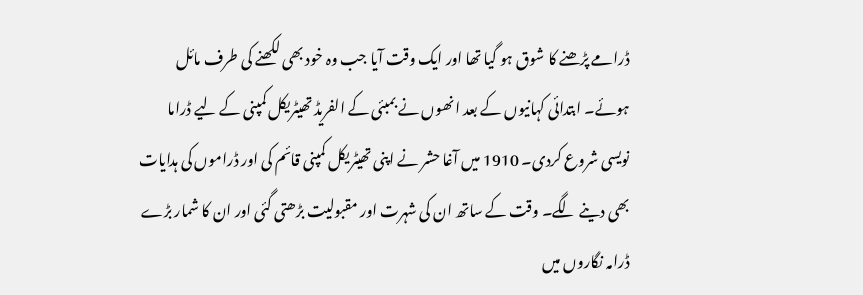ڈرامے پڑھنے کا شوق ہو گیا تھا اور ایک وقت آیا جب وہ خود بھی لکھنے کی طرف مائل ہوئے۔ ابتدائی کہانیوں کے بعد انھوں نے بمبئی کے الفریڈ تھیٹریکل کمپنی کے لیے ڈراما نویسی شروع کردی۔ 1910 میں آغا حشر نے اپنی تھیٹریکل کمپنی قائم کی اور ڈراموں کی ہدایات بھی دینے لگے۔ وقت کے ساتھ ان کی شہرت اور مقبولیت بڑھتی گئی اور ان کا شمار بڑے ڈرامہ نگاروں میں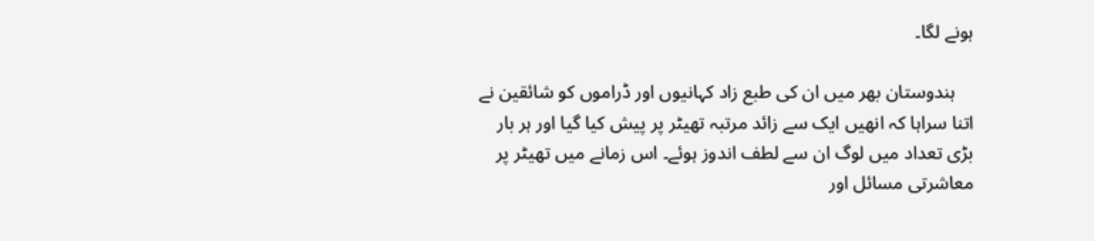ہونے لگا۔

    ہندوستان بھر میں ان کی طبع زاد کہانیوں اور ڈراموں کو شائقین نے اتنا سراہا کہ انھیں ایک سے زائد مرتبہ تھیٹر پر پیش کیا گیا اور ہر بار بڑی تعداد میں‌ لوگ ان سے لطف اندوز ہوئے۔ اس زمانے میں تھیٹر پر معاشرتی مسائل اور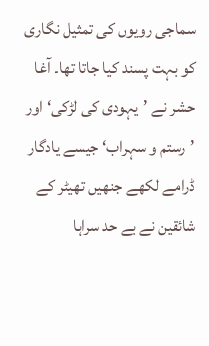سماجی رویوں کی تمثیل نگاری کو بہت پسند کیا جاتا تھا۔ آغا حشر نے ’یہودی کی لڑکی‘ اور ’رستم و سہراب‘ جیسے یادگار ڈرامے لکھے جنھیں‌ تھیٹر کے شائقین نے بے حد سراہا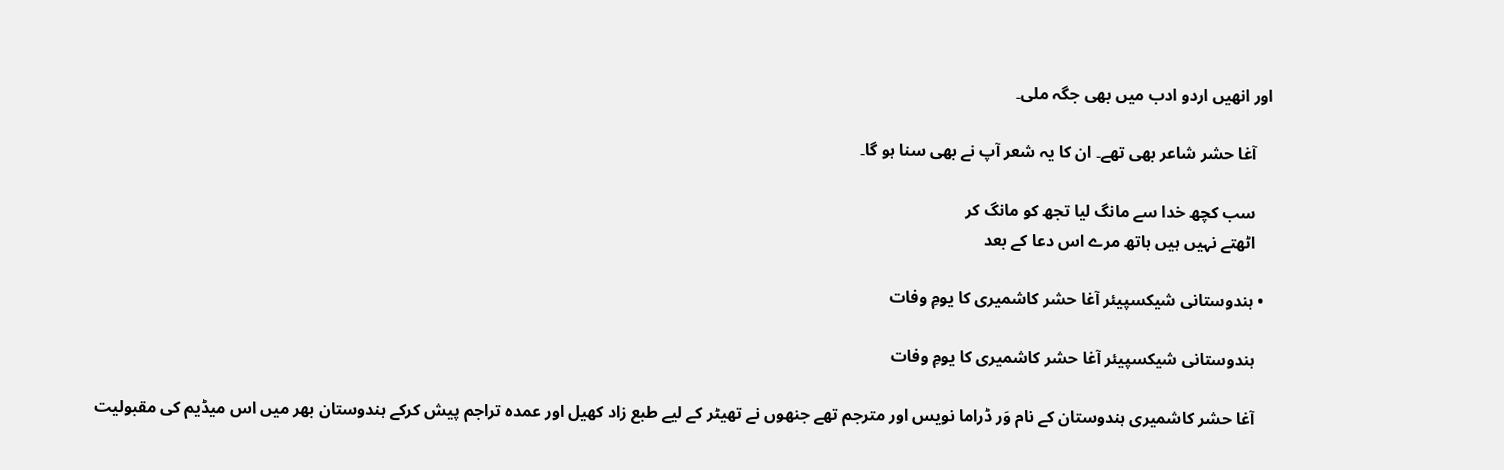اور انھیں اردو ادب میں‌ بھی جگہ ملی۔

    آغا حشر شاعر بھی تھے۔ ان کا یہ شعر آپ نے بھی سنا ہو گا۔

    سب کچھ خدا سے مانگ لیا تجھ کو مانگ کر
    اٹھتے نہیں ہیں ہاتھ مرے اس دعا کے بعد

  • ہندوستانی شیکسپیئر آغا حشر کاشمیری کا یومِ وفات

    ہندوستانی شیکسپیئر آغا حشر کاشمیری کا یومِ وفات

    آغا حشر کاشمیری ہندوستان کے نام وَر ڈراما نویس اور مترجم تھے جنھوں نے تھیٹر کے لیے طبع زاد کھیل اور عمدہ تراجم پیش کرکے ہندوستان بھر میں اس میڈیم کی مقبولیت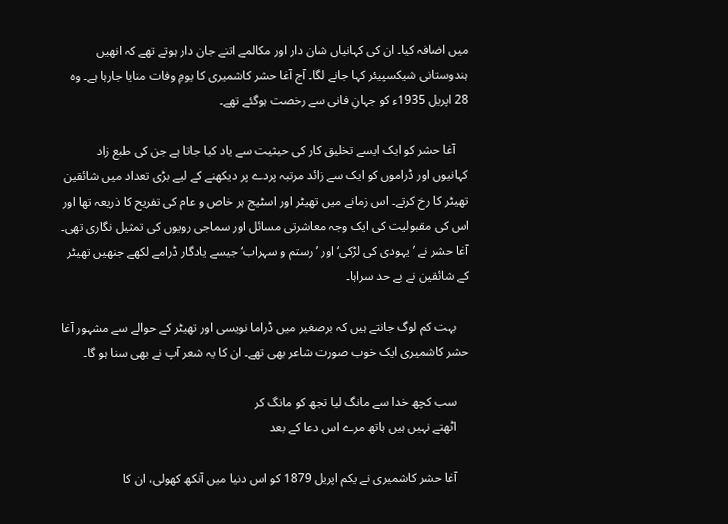میں‌ اضافہ کیا۔ ان کی کہانیاں شان دار اور مکالمے اتنے جان دار ہوتے تھے کہ انھیں ہندوستانی شیکسپیئر کہا جانے لگا۔ آج آغا حشر کاشمیری کا یومِ وفات منایا جارہا ہے۔ وہ 28 اپریل 1935ء کو جہانِ فانی سے رخصت ہوگئے تھے۔

    آغا حشر کو ایک ایسے تخلیق کار کی حیثیت سے یاد کیا جاتا ہے جن کی طبع زاد کہانیوں اور ڈراموں کو ایک سے زائد مرتبہ پردے پر دیکھنے کے لیے بڑی تعداد میں شائقین تھیٹر کا رخ کرتے۔ اس زمانے میں تھیٹر اور اسٹیج ہر خاص و عام کی تفریح کا ذریعہ تھا اور اس کی مقبولیت کی ایک وجہ معاشرتی مسائل اور سماجی رویوں کی تمثیل نگاری تھی۔ آغا حشر نے ’یہودی کی لڑکی‘ اور ’رستم و سہراب‘ جیسے یادگار ڈرامے لکھے جنھیں‌ تھیٹر کے شائقین نے بے حد سراہا۔

    بہت کم لوگ جانتے ہیں کہ برصغیر میں ڈراما نویسی اور تھیٹر کے حوالے سے مشہور آغا حشر کاشمیری ایک خوب صورت شاعر بھی تھے۔ ان کا یہ شعر آپ نے بھی سنا ہو گا۔

    سب کچھ خدا سے مانگ لیا تجھ کو مانگ کر
    اٹھتے نہیں ہیں ہاتھ مرے اس دعا کے بعد

    آغا حشر کاشمیری نے یکم اپریل 1879 کو اس دنیا میں آنکھ کھولی، ان کا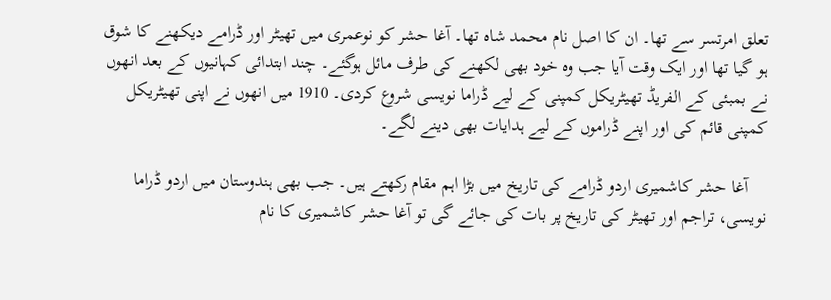تعلق امرتسر سے تھا۔ ان کا اصل نام محمد شاہ تھا۔ آغا حشر کو نوعمری میں تھیٹر اور ڈرامے دیکھنے کا شوق ہو گیا تھا اور ایک وقت آیا جب وہ خود بھی لکھنے کی طرف مائل ہوگئے۔ چند ابتدائی کہانیوں کے بعد انھوں نے بمبئی کے الفریڈ تھیٹریکل کمپنی کے لیے ڈراما نویسی شروع کردی۔ 1910 میں انھوں نے اپنی تھیٹریکل کمپنی قائم کی اور اپنے ڈراموں کے لیے ہدایات بھی دینے لگے۔

    آغا حشر کاشمیری اردو ڈرامے کی تاریخ میں بڑا اہم مقام رکھتے ہیں۔ جب بھی ہندوستان میں‌ اردو ڈراما نویسی، تراجم اور تھیٹر کی تاریخ پر بات کی جائے گی تو آغا حشر کاشمیری کا نام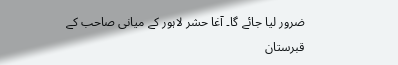ضرور لیا جائے گا۔ آغا حشر لاہور کے میانی صاحب کے قبرستان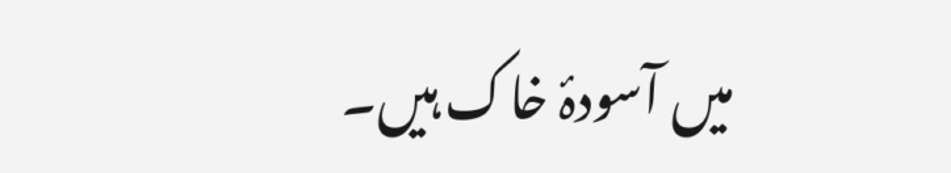میں آسودۂ خاک ہیں۔